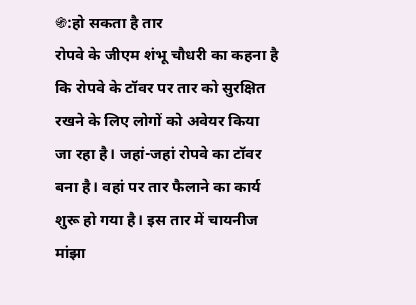֍:हो सकता है तार
रोपवे के जीएम शंभू चौधरी का कहना है कि रोपवे के टॉवर पर तार को सुरक्षित रखने के लिए लोगों को अवेयर किया जा रहा है। जहां-जहां रोपवे का टॉवर बना है। वहां पर तार फैलाने का कार्य शुरू हो गया है। इस तार में चायनीज मांझा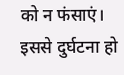को न फंसाएं। इससे दुर्घटना हो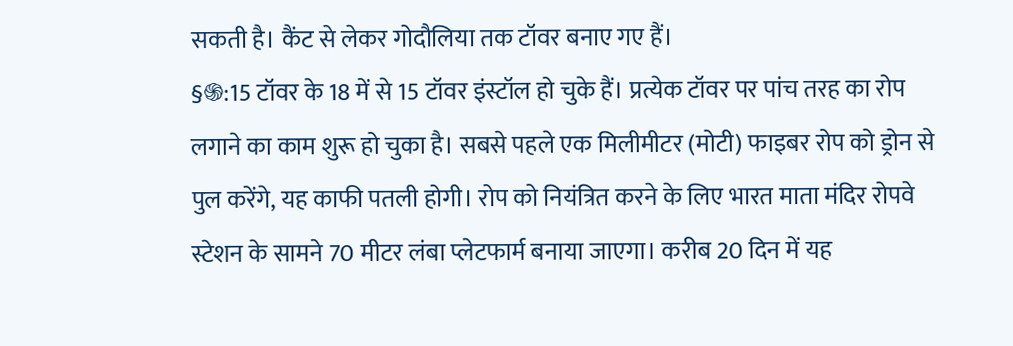सकती है। कैंट से लेकर गोदौलिया तक टॉवर बनाए गए हैं।
§֍:15 टॉवर के 18 में से 15 टॉवर इंस्टॉल हो चुके हैं। प्रत्येक टॉवर पर पांच तरह का रोप लगाने का काम शुरू हो चुका है। सबसे पहले एक मिलीमीटर (मोटी) फाइबर रोप को ड्रोन से पुल करेंगे, यह काफी पतली होगी। रोप को नियंत्रित करने के लिए भारत माता मंदिर रोपवे स्टेशन के सामने 70 मीटर लंबा प्लेटफार्म बनाया जाएगा। करीब 20 दिन में यह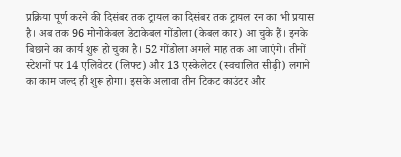प्रक्रिया पूर्ण करने की दिसंबर तक ट्रायल का दिसंबर तक ट्रायल रन का भी प्रयास है। अब तक 96 मोनोकेबल डेटाकेबल गोंडोला (केबल कार) आ चुके हैं। इनके बिछाने का कार्य शुरू हो चुका है। 52 गोंडोला अगले माह तक आ जाएंगे। तीनों स्टेशनों पर 14 एलिवेटर (लिफ्ट) और 13 एस्केलेटर (स्वचालित सीढ़ी) लगाने का काम जल्द ही शुरू होगा। इसके अलावा तीन टिकट काउंटर और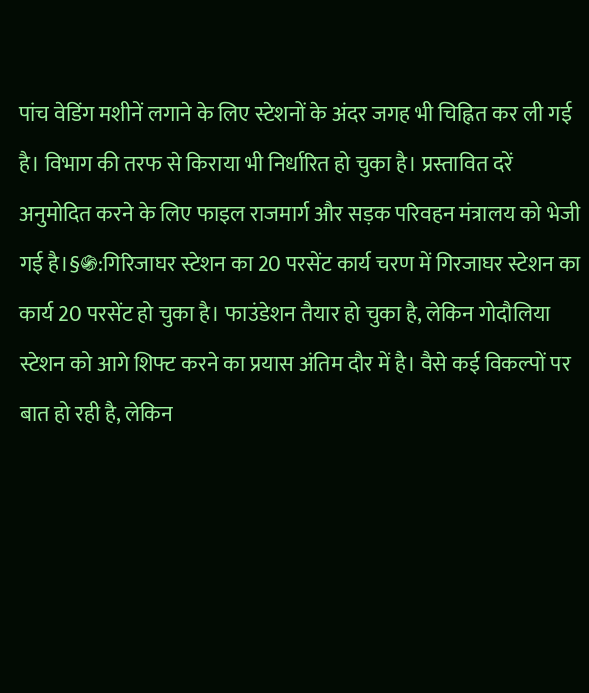पांच वेडिंग मशीनें लगाने के लिए स्टेशनों के अंदर जगह भी चिह्नित कर ली गई है। विभाग की तरफ से किराया भी निर्धारित हो चुका है। प्रस्तावित दरें अनुमोदित करने के लिए फाइल राजमार्ग और सड़क परिवहन मंत्रालय को भेजी गई है।§֍:गिरिजाघर स्टेशन का 20 परसेंट कार्य चरण में गिरजाघर स्टेशन का कार्य 20 परसेंट हो चुका है। फाउंडेशन तैयार हो चुका है, लेकिन गोदौलिया स्टेशन को आगे शिफ्ट करने का प्रयास अंतिम दौर में है। वैसे कई विकल्पों पर बात हो रही है, लेकिन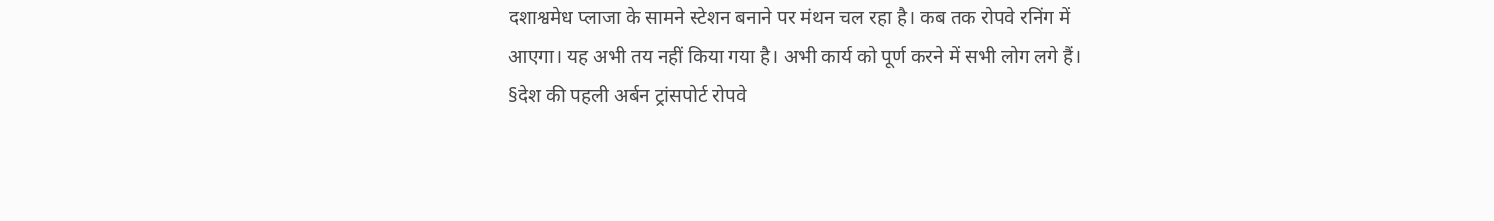दशाश्वमेध प्लाजा के सामने स्टेशन बनाने पर मंथन चल रहा है। कब तक रोपवे रनिंग में आएगा। यह अभी तय नहीं किया गया है। अभी कार्य को पूर्ण करने में सभी लोग लगे हैं।
§देश की पहली अर्बन ट्रांसपोर्ट रोपवे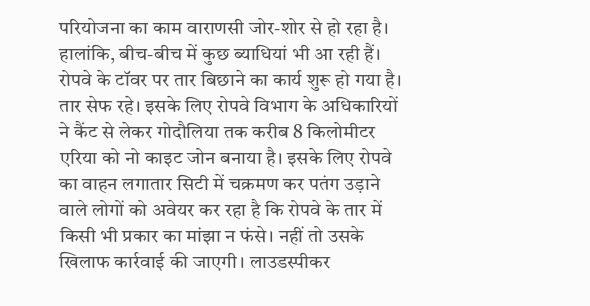परियोजना का काम वाराणसी जोर-शोर से हो रहा है। हालांकि, बीच-बीच में कुछ ब्याधियां भी आ रही हैं। रोपवे के टॉवर पर तार बिछाने का कार्य शुरू हो गया है। तार सेफ रहे। इसके लिए रोपवे विभाग के अधिकारियों ने कैंट से लेकर गोदौलिया तक करीब 8 किलोमीटर एरिया को नो काइट जोन बनाया है। इसके लिए रोपवे का वाहन लगातार सिटी में चक्रमण कर पतंग उड़ाने वाले लोगों को अवेयर कर रहा है कि रोपवे के तार में किसी भी प्रकार का मांझा न फंसे। नहीं तो उसके खिलाफ कार्रवाई की जाएगी। लाउडस्पीकर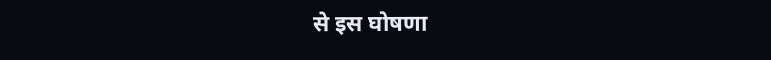से इस घोषणा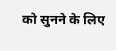को सुनने के लिए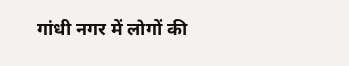गांधी नगर में लोगों की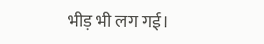भीड़ भी लग गई।